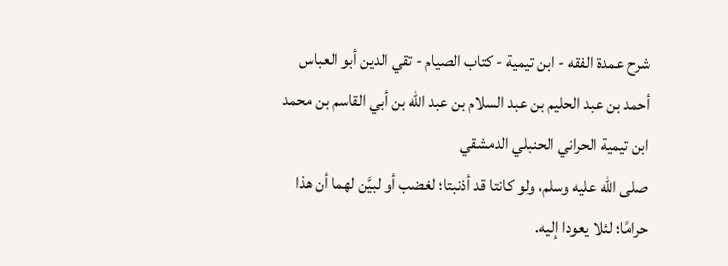شرح عمدة الفقه - ابن تيمية - كتاب الصيام - تقي الدين أبو العباس أحمد بن عبد الحليم بن عبد السلام بن عبد الله بن أبي القاسم بن محمد ابن تيمية الحراني الحنبلي الدمشقي
صلى الله عليه وسلم، ولو كانتا قد أذنبتا؛ لغضب أو لبيَّن لهما أن هذا حرامًا؛ لئلا يعودا إليه.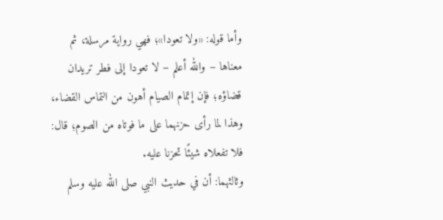وأما قوله: «ولا تعودا»؛ فهي رواية مرسلة، ثم معناها – والله أعلم – لا تعودا إلى فطر تريدان قضاؤه؛ فإن إتمام الصيام أهون من التماس القضاء، وهذا لما رأى حزنهما على ما فوتاه من الصوم؛ قال: فلا تفعلاه شيئًا تحزنا عليه.
وثالثهما: أن في حديث النبي صلى الله عليه وسلم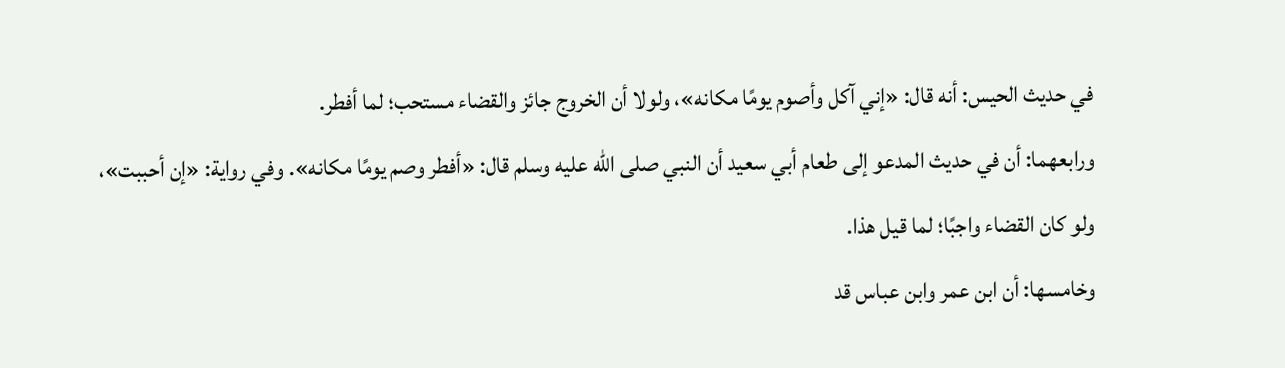في حديث الحيس: أنه قال: «إني آكل وأصوم يومًا مكانه»، ولولا أن الخروج جائز والقضاء مستحب؛ لما أفطر.
ورابعهما: أن في حديث المدعو إلى طعام أبي سعيد أن النبي صلى الله عليه وسلم قال: «أفطر وصم يومًا مكانه». وفي رواية: «إن أحببت»، ولو كان القضاء واجبًا؛ لما قيل هذا.
وخامسها: أن ابن عمر وابن عباس قد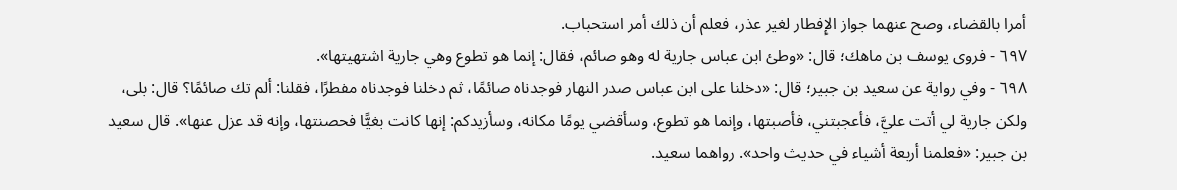أمرا بالقضاء، وصح عنهما جواز الإِفطار لغير عذر، فعلم أن ذلك أمر استحباب.
٦٩٧ - فروى يوسف بن ماهك؛ قال: «وطئ ابن عباس جارية له وهو صائم، فقال: إنما هو تطوع وهي جارية اشتهيتها».
٦٩٨ - وفي رواية عن سعيد بن جبير؛ قال: «دخلنا على ابن عباس صدر النهار فوجدناه صائمًا، ثم دخلنا فوجدناه مفطرًا، فقلنا: ألم تك صائمًا؟ قال: بلى، ولكن جارية لي أتت عليَّ، فأعجبتني، فأصبتها، وإنما هو تطوع، وسأقضي يومًا مكانه، وسأزيدكم: إنها كانت بغيًّا فحصنتها، وإنه قد عزل عنها». قال سعيد بن جبير: «فعلمنا أربعة أشياء في حديث واحد». رواهما سعيد.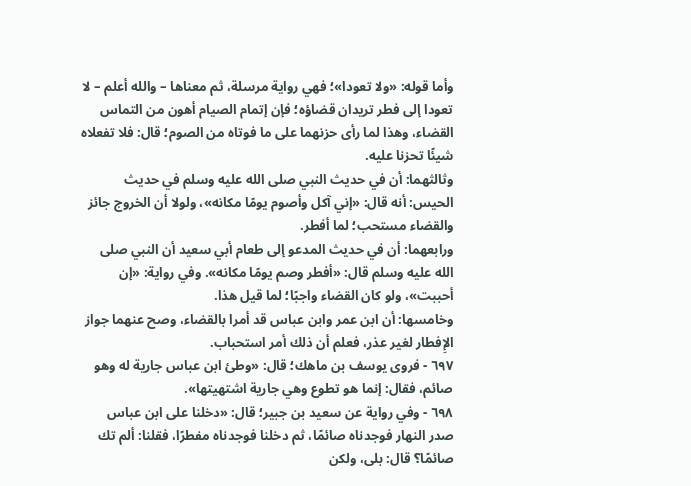وأما قوله: «ولا تعودا»؛ فهي رواية مرسلة، ثم معناها – والله أعلم – لا تعودا إلى فطر تريدان قضاؤه؛ فإن إتمام الصيام أهون من التماس القضاء، وهذا لما رأى حزنهما على ما فوتاه من الصوم؛ قال: فلا تفعلاه شيئًا تحزنا عليه.
وثالثهما: أن في حديث النبي صلى الله عليه وسلم في حديث الحيس: أنه قال: «إني آكل وأصوم يومًا مكانه»، ولولا أن الخروج جائز والقضاء مستحب؛ لما أفطر.
ورابعهما: أن في حديث المدعو إلى طعام أبي سعيد أن النبي صلى الله عليه وسلم قال: «أفطر وصم يومًا مكانه». وفي رواية: «إن أحببت»، ولو كان القضاء واجبًا؛ لما قيل هذا.
وخامسها: أن ابن عمر وابن عباس قد أمرا بالقضاء، وصح عنهما جواز الإِفطار لغير عذر، فعلم أن ذلك أمر استحباب.
٦٩٧ - فروى يوسف بن ماهك؛ قال: «وطئ ابن عباس جارية له وهو صائم، فقال: إنما هو تطوع وهي جارية اشتهيتها».
٦٩٨ - وفي رواية عن سعيد بن جبير؛ قال: «دخلنا على ابن عباس صدر النهار فوجدناه صائمًا، ثم دخلنا فوجدناه مفطرًا، فقلنا: ألم تك صائمًا؟ قال: بلى، ولكن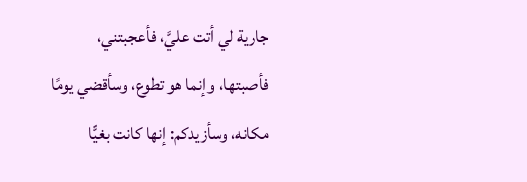جارية لي أتت عليَّ، فأعجبتني، فأصبتها، وإنما هو تطوع، وسأقضي يومًا مكانه، وسأزيدكم: إنها كانت بغيًّا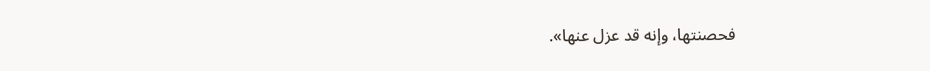فحصنتها، وإنه قد عزل عنها».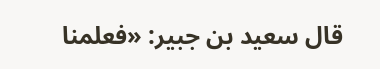قال سعيد بن جبير: «فعلمنا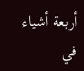أربعة أشياء في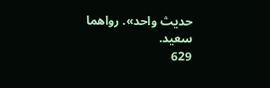حديث واحد». رواهما سعيد.
629